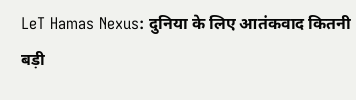LeT Hamas Nexus: दुनिया के लिए आतंकवाद कितनी बड़ी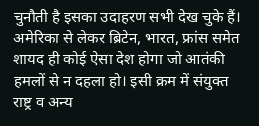चुनौती है इसका उदाहरण सभी देख चुके हैं। अमेरिका से लेकर ब्रिटेन, भारत, फ्रांस समेत शायद ही कोई ऐसा देश होगा जो आतंकी हमलों से न दहला हो। इसी क्रम में संयुक्त राष्ट्र व अन्य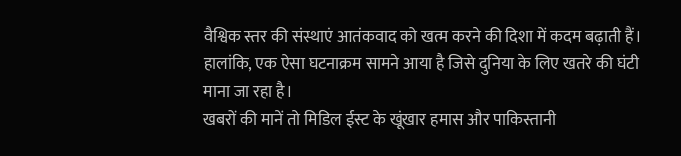वैश्विक स्तर की संस्थाएं आतंकवाद को खत्म करने की दिशा में कदम बढ़ाती हैं। हालांकि, एक ऐसा घटनाक्रम सामने आया है जिसे दुनिया के लिए खतरे की घंटी माना जा रहा है।
खबरों की मानें तो मिडिल ईस्ट के खूंखार हमास और पाकिस्तानी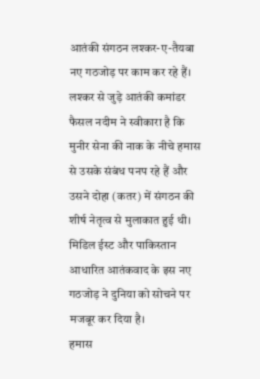आतंकी संगठन लश्कर-ए-तैयबा नए गठजोड़ पर काम कर रहे हैं। लश्कर से जुड़े आतंकी कमांडर फैसल नदीम ने स्वीकारा है कि मुनीर सेना की नाक के नीचे हमास से उसके संबंध पनप रहे हैं और उसने दोहा (कतर) में संगठन की शीर्ष नेतृत्व से मुलाकात हुई थी। मिडिल ईस्ट और पाकिस्तान आधारित आतंकवाद के इस नए गठजोड़ ने दुनिया को सोचने पर मजबूर कर दिया है।
हमास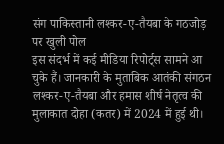संग पाकिस्तानी लश्कर-ए-तैयबा के गठजोड़ पर खुली पोल
इस संदर्भ में कई मीडिया रिपोर्ट्स सामने आ चुके हैं। जानकारी के मुताबिक आतंकी संगठन लश्कर-ए-तैयबा और हमास शीर्ष नेतृत्व की मुलाकात दोहा (कतर) में 2024 में हुई थी।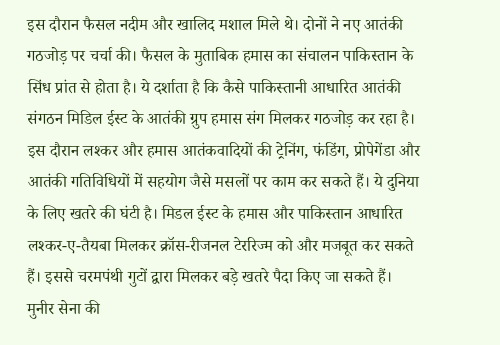इस दौरान फैसल नदीम और खालिद मशाल मिले थे। दोनों ने नए आतंकी गठजोड़ पर चर्चा की। फैसल के मुताबिक हमास का संचालन पाकिस्तान के सिंध प्रांत से होता है। ये दर्शाता है कि कैसे पाकिस्तानी आधारित आतंकी संगठन मिडिल ईस्ट के आतंकी ग्रुप हमास संग मिलकर गठजोड़ कर रहा है।
इस दौरान लश्कर और हमास आतंकवादियों की ट्रेनिंग, फंडिंग, प्रोपेगेंडा और आतंकी गतिविधियों में सहयोग जैसे मसलों पर काम कर सकते हैं। ये दुनिया के लिए खतरे की घंटी है। मिडल ईस्ट के हमास और पाकिस्तान आधारित लश्कर-ए-तैयबा मिलकर क्रॉस-रीजनल टेररिज्म को और मजबूत कर सकते हैं। इससे चरमपंथी गुटों द्वारा मिलकर बड़े खतरे पैदा किए जा सकते हैं।
मुनीर सेना की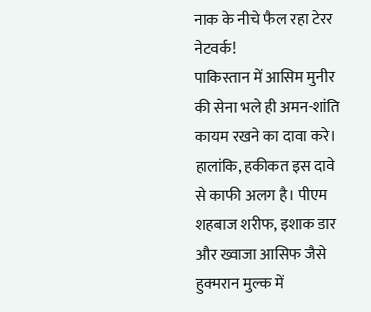नाक के नीचे फैल रहा टेरर नेटवर्क!
पाकिस्तान में आसिम मुनीर की सेना भले ही अमन-शांति कायम रखने का दावा करे। हालांकि, हकीकत इस दावे से काफी अलग है। पीएम शहबाज शरीफ, इशाक डार और ख्वाजा आसिफ जैसे हुक्मरान मुल्क में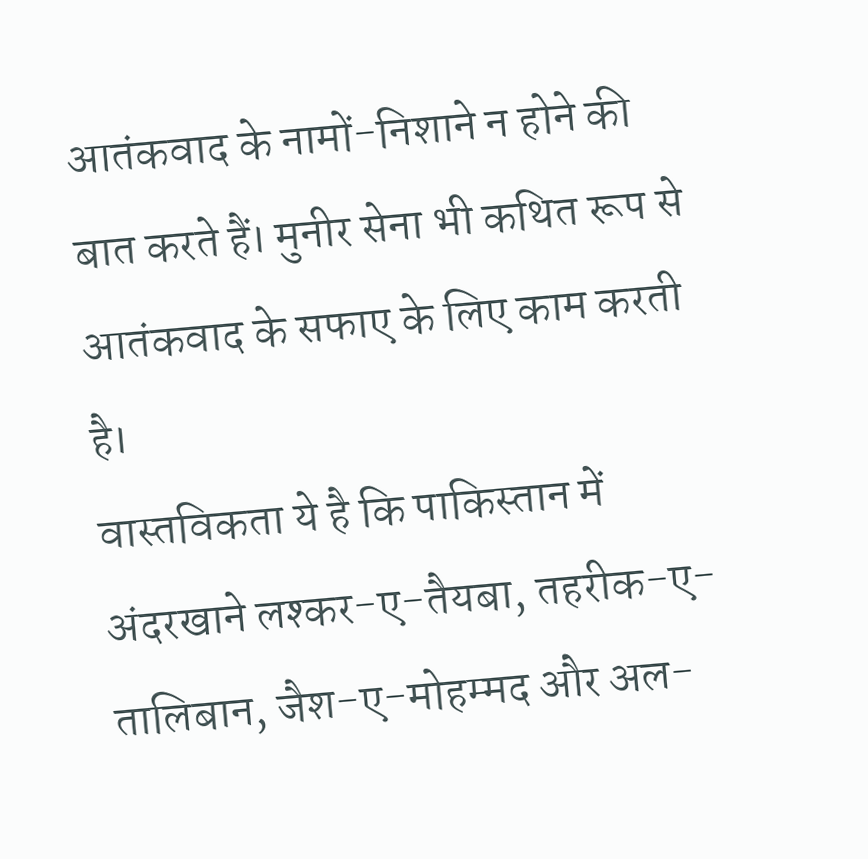आतंकवाद के नामों-निशाने न होने की बात करते हैं। मुनीर सेना भी कथित रूप से आतंकवाद के सफाए के लिए काम करती है।
वास्तविकता ये है कि पाकिस्तान में अंदरखाने लश्कर-ए-तैयबा, तहरीक-ए-तालिबान, जैश-ए-मोहम्मद और अल-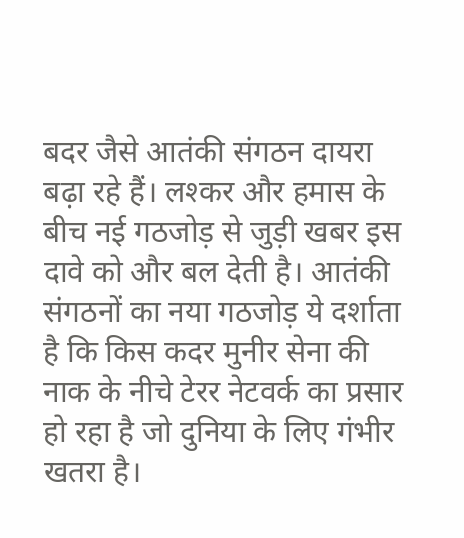बदर जैसे आतंकी संगठन दायरा बढ़ा रहे हैं। लश्कर और हमास के बीच नई गठजोड़ से जुड़ी खबर इस दावे को और बल देती है। आतंकी संगठनों का नया गठजोड़ ये दर्शाता है कि किस कदर मुनीर सेना की नाक के नीचे टेरर नेटवर्क का प्रसार हो रहा है जो दुनिया के लिए गंभीर खतरा है।